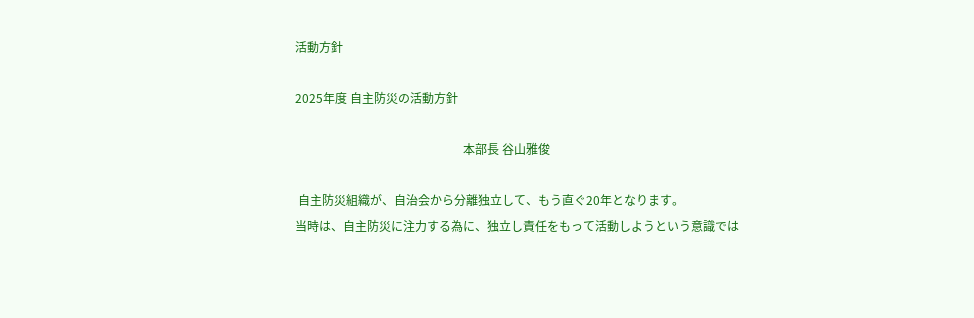活動方針

2025年度 自主防災の活動方針

                                                        本部長 谷山雅俊

 自主防災組織が、自治会から分離独立して、もう直ぐ20年となります。
当時は、自主防災に注力する為に、独立し責任をもって活動しようという意識では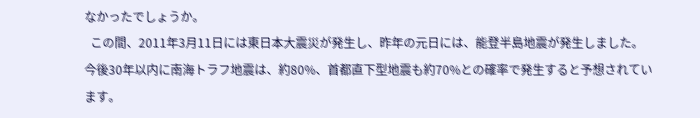なかったでしょうか。
  この間、2011年3月11日には東日本大震災が発生し、昨年の元日には、能登半島地震が発生しました。今後30年以内に南海トラフ地震は、約80%、首都直下型地震も約70%との確率で発生すると予想されています。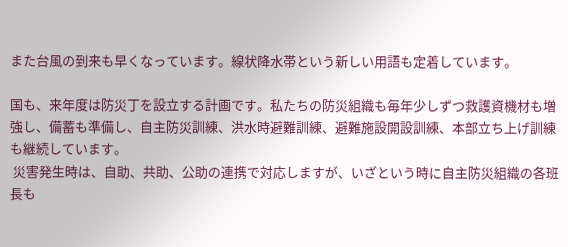また台風の到来も早くなっています。線状降水帯という新しい用語も定着しています。

国も、来年度は防災丁を設立する計画です。私たちの防災組織も毎年少しずつ救護資機材も増強し、備蓄も準備し、自主防災訓練、洪水時避難訓練、避難施設開設訓練、本部立ち上げ訓練も継続しています。
 災害発生時は、自助、共助、公助の連携で対応しますが、いざという時に自主防災組織の各班長も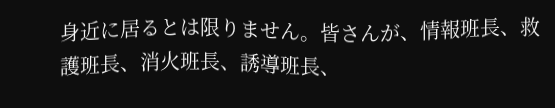身近に居るとは限りません。皆さんが、情報班長、救護班長、消火班長、誘導班長、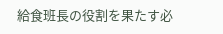給食班長の役割を果たす必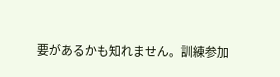要があるかも知れません。訓練参加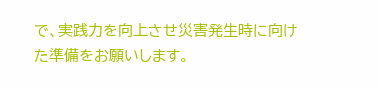で、実践力を向上させ災害発生時に向けた準備をお願いします。